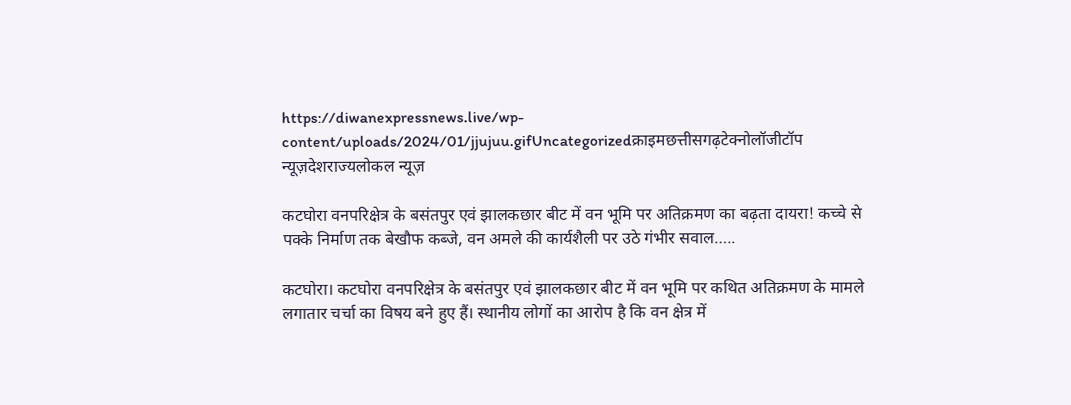https://diwanexpressnews.live/wp-content/uploads/2024/01/jjujuu.gifUncategorizedक्राइमछत्तीसगढ़टेक्नोलॉजीटॉप न्यूज़देशराज्यलोकल न्यूज़

कटघोरा वनपरिक्षेत्र के बसंतपुर एवं झालकछार बीट में वन भूमि पर अतिक्रमण का बढ़ता दायरा! कच्चे से पक्के निर्माण तक बेखौफ कब्जे, वन अमले की कार्यशैली पर उठे गंभीर सवाल…..

कटघोरा। कटघोरा वनपरिक्षेत्र के बसंतपुर एवं झालकछार बीट में वन भूमि पर कथित अतिक्रमण के मामले लगातार चर्चा का विषय बने हुए हैं। स्थानीय लोगों का आरोप है कि वन क्षेत्र में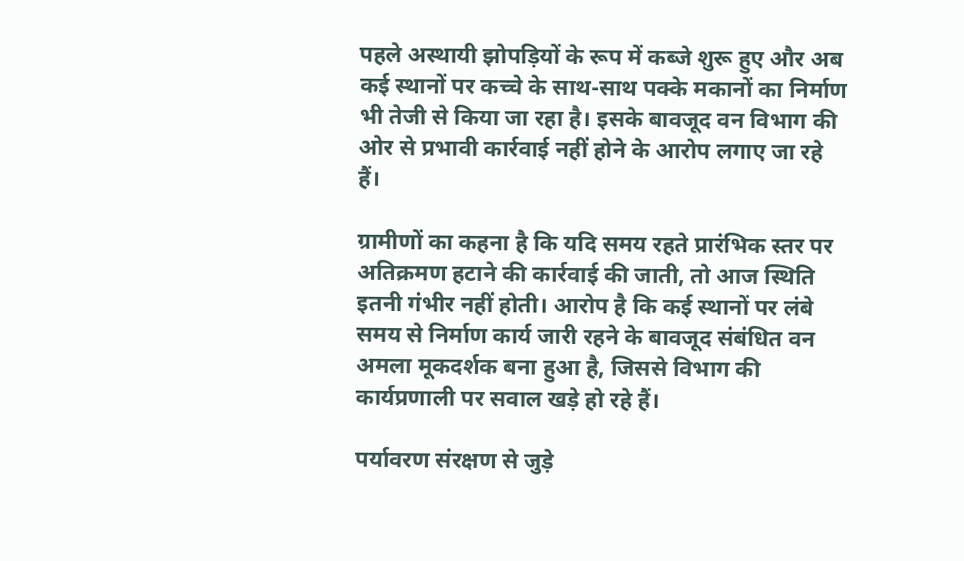पहले अस्थायी झोपड़ियों के रूप में कब्जे शुरू हुए और अब कई स्थानों पर कच्चे के साथ-साथ पक्के मकानों का निर्माण भी तेजी से किया जा रहा है। इसके बावजूद वन विभाग की ओर से प्रभावी कार्रवाई नहीं होने के आरोप लगाए जा रहे हैं।

ग्रामीणों का कहना है कि यदि समय रहते प्रारंभिक स्तर पर अतिक्रमण हटाने की कार्रवाई की जाती, तो आज स्थिति इतनी गंभीर नहीं होती। आरोप है कि कई स्थानों पर लंबे समय से निर्माण कार्य जारी रहने के बावजूद संबंधित वन अमला मूकदर्शक बना हुआ है, जिससे विभाग की कार्यप्रणाली पर सवाल खड़े हो रहे हैं।

पर्यावरण संरक्षण से जुड़े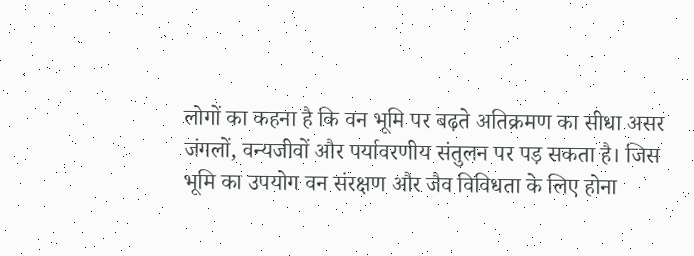लोगों का कहना है कि वन भूमि पर बढ़ते अतिक्रमण का सीधा असर जंगलों, वन्यजीवों और पर्यावरणीय संतुलन पर पड़ सकता है। जिस भूमि का उपयोग वन संरक्षण और जैव विविधता के लिए होना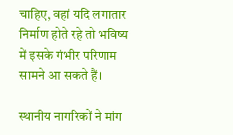चाहिए, वहां यदि लगातार निर्माण होते रहे तो भविष्य में इसके गंभीर परिणाम सामने आ सकते हैं।

स्थानीय नागरिकों ने मांग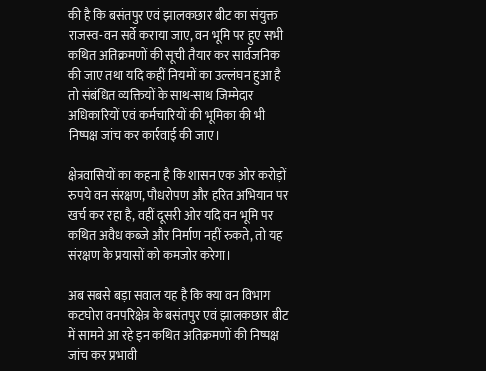की है कि बसंतपुर एवं झालकछार बीट का संयुक्त राजस्व-वन सर्वे कराया जाए, वन भूमि पर हुए सभी कथित अतिक्रमणों की सूची तैयार कर सार्वजनिक की जाए तथा यदि कहीं नियमों का उल्लंघन हुआ है तो संबंधित व्यक्तियों के साथ-साथ जिम्मेदार अधिकारियों एवं कर्मचारियों की भूमिका की भी निष्पक्ष जांच कर कार्रवाई की जाए।

क्षेत्रवासियों का कहना है कि शासन एक ओर करोड़ों रुपये वन संरक्षण, पौधरोपण और हरित अभियान पर खर्च कर रहा है, वहीं दूसरी ओर यदि वन भूमि पर कथित अवैध कब्जे और निर्माण नहीं रुकते, तो यह संरक्षण के प्रयासों को कमजोर करेगा।

अब सबसे बड़ा सवाल यह है कि क्या वन विभाग कटघोरा वनपरिक्षेत्र के बसंतपुर एवं झालकछार बीट में सामने आ रहे इन कथित अतिक्रमणों की निष्पक्ष जांच कर प्रभावी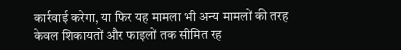कार्रवाई करेगा, या फिर यह मामला भी अन्य मामलों की तरह केवल शिकायतों और फाइलों तक सीमित रह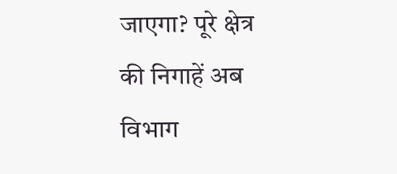जाएगा? पूरे क्षेत्र की निगाहें अब विभाग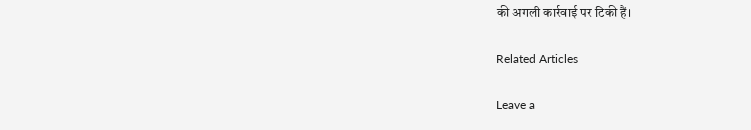की अगली कार्रवाई पर टिकी हैं।

Related Articles

Leave a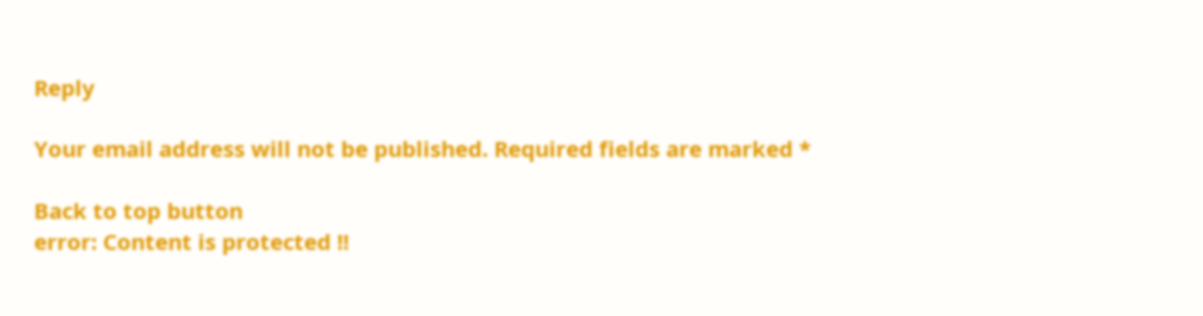Reply

Your email address will not be published. Required fields are marked *

Back to top button
error: Content is protected !!